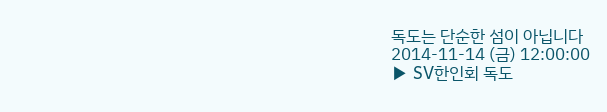독도는 단순한 섬이 아닙니다
2014-11-14 (금) 12:00:00
▶ SV한인회 독도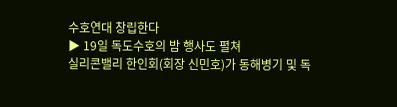수호연대 창립한다
▶ 19일 독도수호의 밤 행사도 펼쳐
실리콘밸리 한인회(회장 신민호)가 동해병기 및 독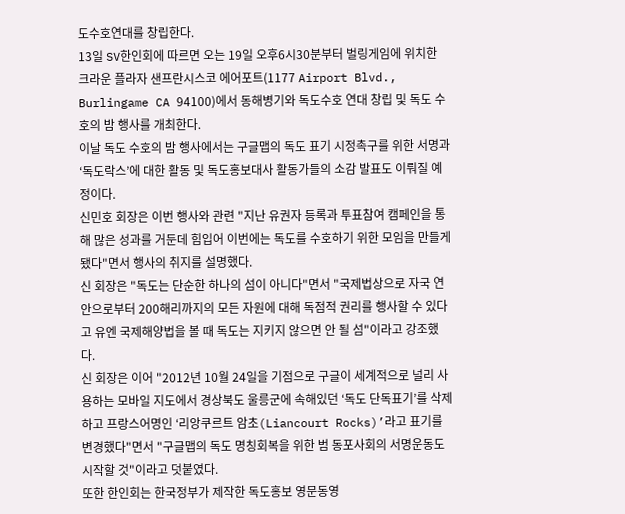도수호연대를 창립한다.
13일 SV한인회에 따르면 오는 19일 오후6시30분부터 벌링게임에 위치한 크라운 플라자 샌프란시스코 에어포트(1177 Airport Blvd., Burlingame CA 94100)에서 동해병기와 독도수호 연대 창립 및 독도 수호의 밤 행사를 개최한다.
이날 독도 수호의 밤 행사에서는 구글맵의 독도 표기 시정촉구를 위한 서명과 ‘독도락스’에 대한 활동 및 독도홍보대사 활동가들의 소감 발표도 이뤄질 예정이다.
신민호 회장은 이번 행사와 관련 "지난 유권자 등록과 투표참여 캠페인을 통해 많은 성과를 거둔데 힘입어 이번에는 독도를 수호하기 위한 모임을 만들게 됐다"면서 행사의 취지를 설명했다.
신 회장은 "독도는 단순한 하나의 섬이 아니다"면서 "국제법상으로 자국 연안으로부터 200해리까지의 모든 자원에 대해 독점적 권리를 행사할 수 있다고 유엔 국제해양법을 볼 때 독도는 지키지 않으면 안 될 섬"이라고 강조했다.
신 회장은 이어 "2012년 10월 24일을 기점으로 구글이 세계적으로 널리 사용하는 모바일 지도에서 경상북도 울릉군에 속해있던 ‘독도 단독표기’를 삭제하고 프랑스어명인 ‘리앙쿠르트 암초(Liancourt Rocks)’라고 표기를 변경했다"면서 "구글맵의 독도 명칭회복을 위한 범 동포사회의 서명운동도 시작할 것"이라고 덧붙였다.
또한 한인회는 한국정부가 제작한 독도홍보 영문동영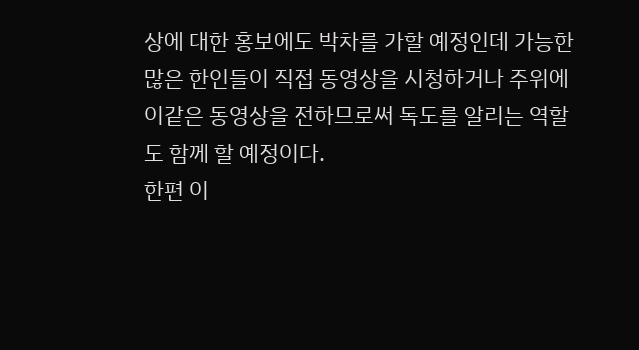상에 대한 홍보에도 박차를 가할 예정인데 가능한 많은 한인들이 직접 동영상을 시청하거나 주위에 이같은 동영상을 전하므로써 독도를 알리는 역할도 함께 할 예정이다.
한편 이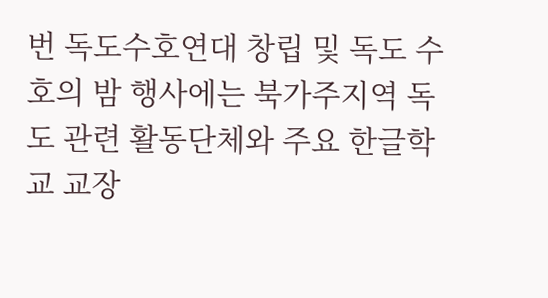번 독도수호연대 창립 및 독도 수호의 밤 행사에는 북가주지역 독도 관련 활동단체와 주요 한글학교 교장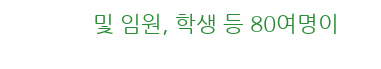및 임원, 학생 등 80여명이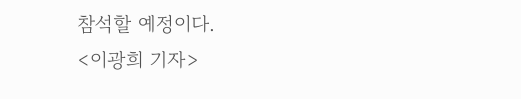참석할 예정이다.
<이광희 기자>